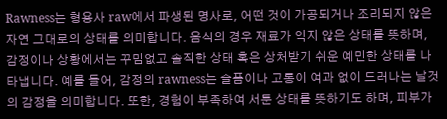Rawness는 형용사 raw에서 파생된 명사로, 어떤 것이 가공되거나 조리되지 않은 자연 그대로의 상태를 의미합니다. 음식의 경우 재료가 익지 않은 상태를 뜻하며, 감정이나 상황에서는 꾸밈없고 솔직한 상태 혹은 상처받기 쉬운 예민한 상태를 나타냅니다. 예를 들어, 감정의 rawness는 슬픔이나 고통이 여과 없이 드러나는 날것의 감정을 의미합니다. 또한, 경험이 부족하여 서툰 상태를 뜻하기도 하며, 피부가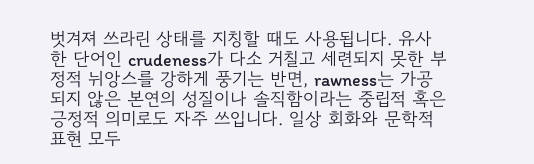벗겨져 쓰라린 상태를 지칭할 때도 사용됩니다. 유사한 단어인 crudeness가 다소 거칠고 세련되지 못한 부정적 뉘앙스를 강하게 풍기는 반면, rawness는 가공되지 않은 본연의 성질이나 솔직함이라는 중립적 혹은 긍정적 의미로도 자주 쓰입니다. 일상 회화와 문학적 표현 모두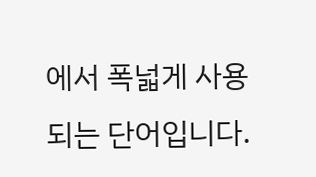에서 폭넓게 사용되는 단어입니다.